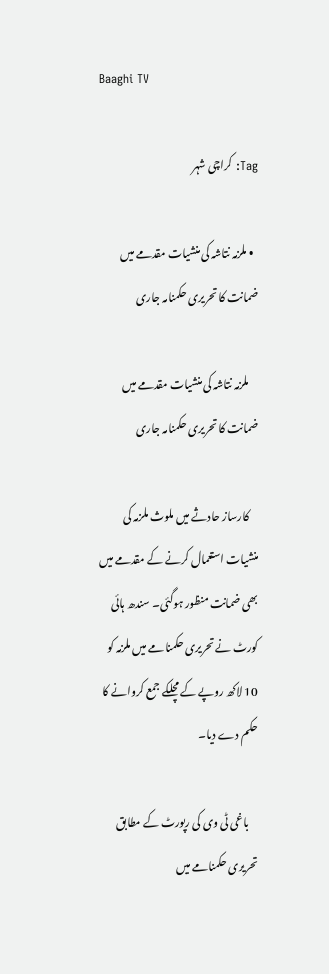Baaghi TV

Tag: کراچی شہر

  • ملزمہ نتاشہ کی منشیات مقدمے میں ضمانت کا تحریری حکمنامہ جاری

    ملزمہ نتاشہ کی منشیات مقدمے میں ضمانت کا تحریری حکمنامہ جاری

    کارساز حادثے میں ملوث ملزمہ کی منشیات استعمال کرنے کے مقدمے میں بھی ضمانت منظور ہوگئی۔ سندھ ہائی کورٹ نے تحریری حکمنامے میں ملزمہ کو 10 لاکھ روپے کے مچلکے جمع کروانے کا حکم دے دیا۔

    باغی ٹی وی کی رپورٹ کے مطابق تحریری حکمنامے میں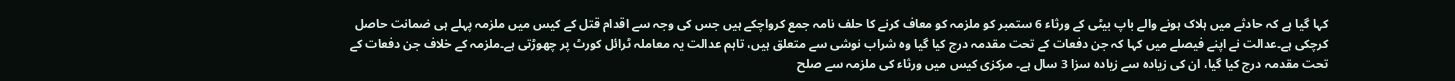کہا گیا ہے کہ حادثے میں ہلاک ہونے والے باپ بیٹی کے ورثاء 6 ستمبر کو ملزمہ کو معاف کرنے کا حلف نامہ جمع کرواچکے ہیں جس کی وجہ سے اقدام قتل کے کیس میں ملزمہ پہلے ہی ضمانت حاصل کرچکی ہے۔عدالت نے اپنے فیصلے میں کہا کہ جن دفعات کے تحت مقدمہ درج کیا گیا وہ شراب نوشی سے متعلق ہیں، تاہم عدالت یہ معاملہ ٹرائل کورٹ پر چھوڑتی ہے۔ملزمہ کے خلاف جن دفعات کے تحت مقدمہ درج کیا گیا، ان کی زیادہ سے زیادہ سزا 3 سال ہے۔ مرکزی کیس میں ورثاء کی ملزمہ سے صلح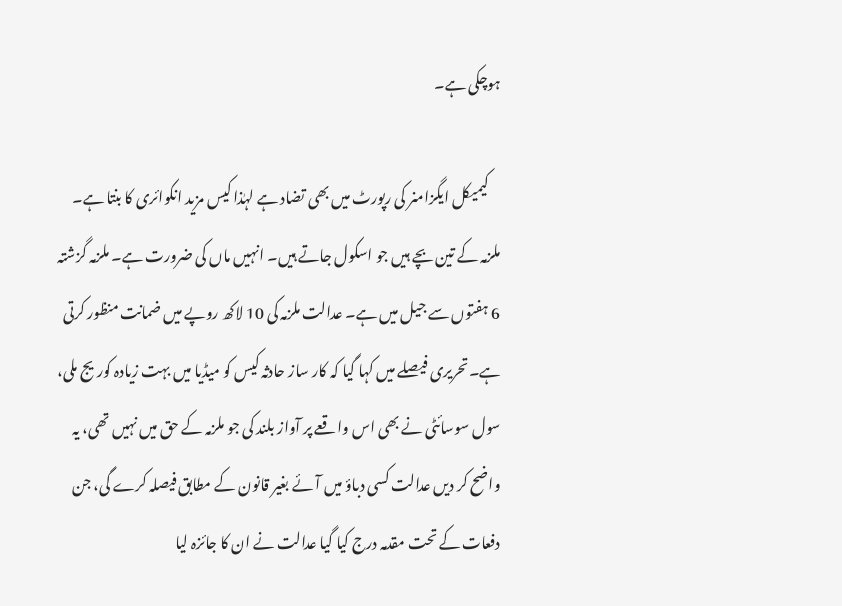ہوچکی ہے۔

    کیمیکل ایگزامنر کی رپورٹ میں بھی تضاد ہے لہٰذا کیس مزید انکوائری کا بنتا ہے۔ ملزمہ کے تین بچے ہیں جو اسکول جاتے ہیں۔ انہیں ماں کی ضرورت ہے۔ ملزمہ گزشتہ 6 ہفتوں سے جیل میں ہے۔ عدالت ملزمہ کی 10 لاکھ روپے میں ضمانت منظور کرتی ہے۔تحریری فیصلے میں کہا گیا کہ کار ساز حادثہ کیس کو میڈیا میں بہت زیادہ کوریج ملی، سول سوسائٹی نے بھی اس واقعے پر آواز بلند کی جو ملزمہ کے حق میں نہیں تھی، یہ واضح کر دیں عدالت کسی دباؤ میں آئے بغیر قانون کے مطابق فیصلہ کرے گی، جن دفعات کے تحت مقدمہ درج کیا گیا عدالت نے ان کا جائزہ لیا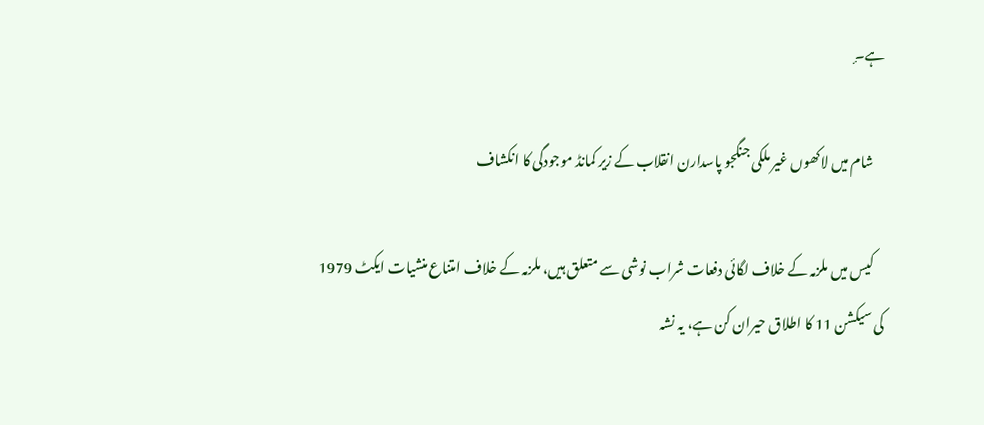ہے۔ٕ

    شام میں لاکھوں غیر ملکی جنگجو پاسدارن انقلاب کے زیر کمانڈ موجودگی کا انکشاف

    کیس میں ملزمہ کے خلاف لگائی دفعات شراب نوشی سے متعلق ہیں، ملزمہ کے خلاف امتناع منشیات ایکٹ 1979 کی سیکشن 11 کا اطلاق حیران کن ہے، یہ نشہ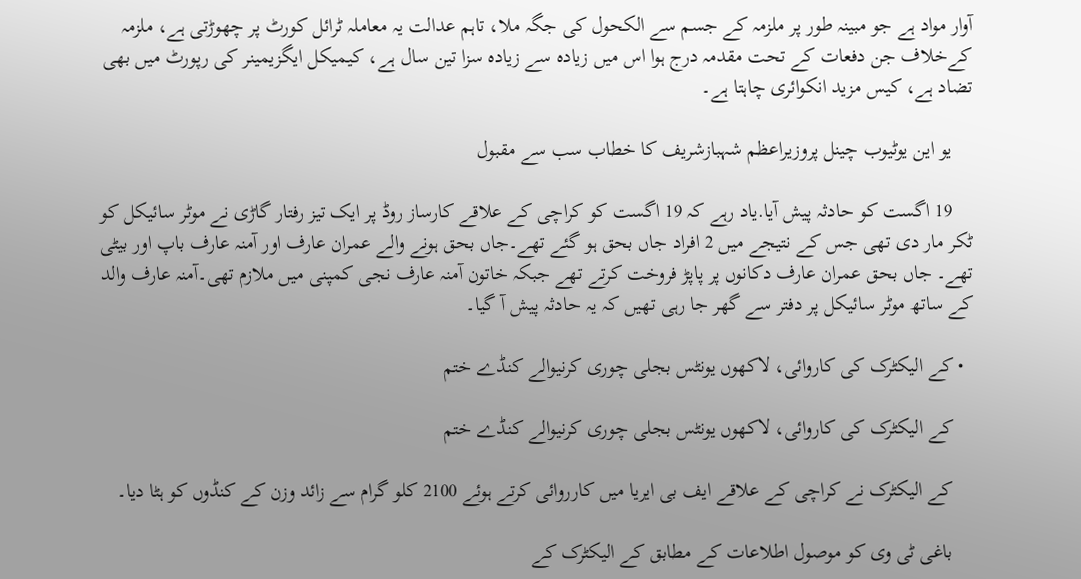آوار مواد ہے جو مبینہ طور پر ملزمہ کے جسم سے الکحول کی جگہ ملا، تاہم عدالت یہ معاملہ ٹرائل کورٹ پر چھوڑتی ہے، ملزمہ کےخلاف جن دفعات کے تحت مقدمہ درج ہوا اس میں زیادہ سے زیادہ سزا تین سال ہے، کیمیکل ایگزیمینر کی رپورٹ میں بھی تضاد ہے، کیس مزید انکوائری چاہتا ہے۔

    یو این یوٹیوب چینل پروزیراعظم شہبازشریف کا خطاب سب سے مقبول

    19 اگست کو حادثہ پیش آیا.یاد رہے کہ 19 اگست کو کراچی کے علاقے کارساز روڈ پر ایک تیز رفتار گاڑی نے موٹر سائیکل کو ٹکر مار دی تھی جس کے نتیجے میں 2 افراد جاں بحق ہو گئے تھے۔جاں بحق ہونے والے عمران عارف اور آمنہ عارف باپ اور بیٹی تھے۔ جاں بحق عمران عارف دکانوں پر پاپڑ فروخت کرتے تھے جبکہ خاتون آمنہ عارف نجی کمپنی میں ملازم تھی۔آمنہ عارف والد کے ساتھ موٹر سائیکل پر دفتر سے گھر جا رہی تھیں کہ یہ حادثہ پیش آ گیا۔

  • کے الیکٹرک کی کاروائی، لاکھوں یونٹس بجلی چوری کرنیوالے کنڈے ختم

    کے الیکٹرک کی کاروائی، لاکھوں یونٹس بجلی چوری کرنیوالے کنڈے ختم

    کے الیکٹرک نے کراچی کے علاقے ایف بی ایریا میں کارروائی کرتے ہوئے 2100 کلو گرام سے زائد وزن کے کنڈوں کو ہٹا دیا۔

    باغی ٹی وی کو موصول اطلاعات کے مطابق کے الیکٹرک کے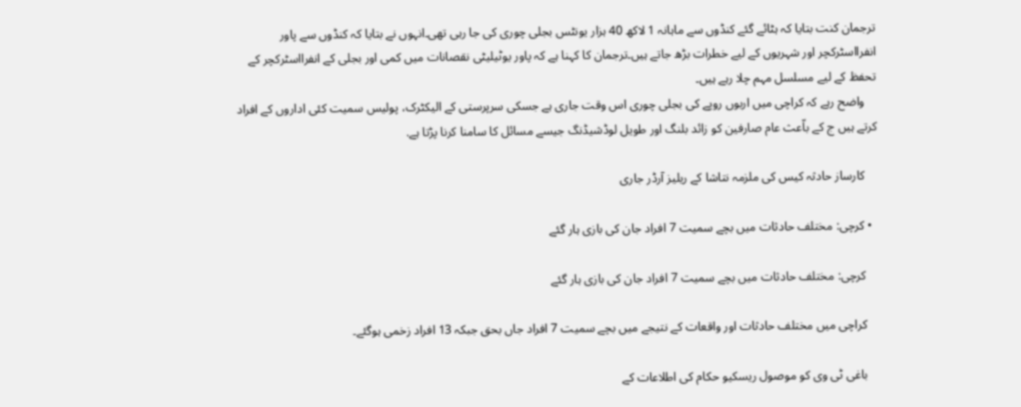ترجمان کنت بتایا کہ ہٹائے گئے کنڈوں سے ماہانہ 1 لاکھ 40 ہزار یونٹس بجلی چوری کی جا رہی تھی۔انہوں نے بتایا کہ کنڈوں سے پاور انفرااسٹرکچر اور شہریوں کے لیے خطرات بڑھ جاتے ہیں۔ترجمان کا کہنا ہے کہ پاور یوٹیلیٹی نقصانات میں کمی اور بجلی کے انفرااسٹرکچر کے تحفظ کے لیے مسلسل مہم چلا رہے ہیں۔
    واضح رہے کہ کراچی میں اربوں روپے کی بجلی چوری اس وقت جاری ہے جسکی سرپرستی کے الیکٹرک، پولیس سمیت کئی اداروں کے افراد کرتے ہیں ج کے باّعث عام صارفین کو زائد بلنگ اور طویل لوڈشیڈنگ جیسے مسائل کا سامنا کرنا پڑتا ہے.

    کارساز حادثہ کیس کی ملزمہ نتاشا کے ریلیز آرڈر جاری

  • کرچی: مختلف حادثات میں بچے سمیت 7 افراد جان کی بازی ہار گئے

    کرچی: مختلف حادثات میں بچے سمیت 7 افراد جان کی بازی ہار گئے

    کراچی میں مختلف حادثات اور واقعات کے نتیجے میں بچے سمیت 7 افراد جاں بحق جبکہ 13 افراد زخمی ہوگئے۔

    باغی ٹی وی کو موصول ریسکیو حکام کی اطلاعات کے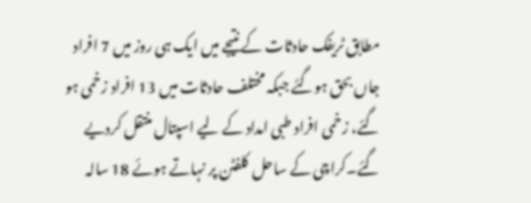مطابق ٹریفک حادثات کے نتیجے میں ایک ہی روز میں 7 افراد جاں بحق ہوگئے جبکہ مختلف حادثات میں 13 افراد زخمی ہو گئے، زخمی افراد طبی امداد کے لیے اسپتال منتقل کردیے گئے۔کراچی کے ساحل کلفٹن پر نہاتے ہوئے 18 سالہ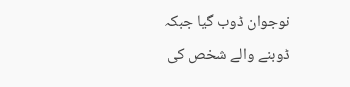نوجوان ڈوب گیا جبکہ ڈوبنے والے شخص کی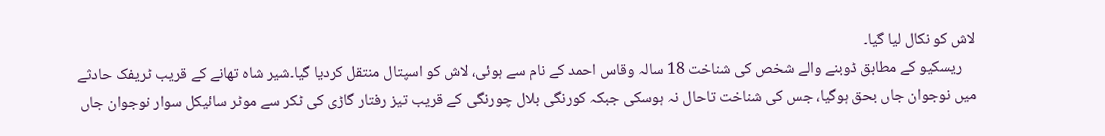لاش کو نکال لیا گیا۔
    ریسکیو کے مطابق ڈوبنے والے شخص کی شناخت 18 سالہ وقاس احمد کے نام سے ہوئی، لاش کو اسپتال منتقل کردیا گیا۔شیر شاہ تھانے کے قریب ٹریفک حادثے میں نوجوان جاں بحق ہوگیا، جس کی شناخت تاحال نہ ہوسکی جبکہ کورنگی بلال چورنگی کے قریب تیز رفتار گاڑی کی ٹکر سے موٹر سائیکل سوار نوجوان جاں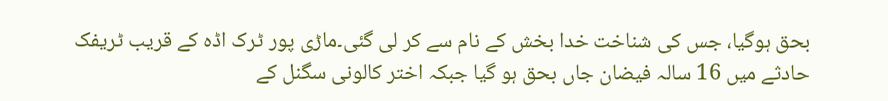بحق ہوگیا، جس کی شناخت خدا بخش کے نام سے کر لی گئی۔ماڑی پور ٹرک اڈہ کے قریب ٹریفک حادثے میں 16 سالہ فیضان جاں بحق ہو گیا جبکہ اختر کالونی سگنل کے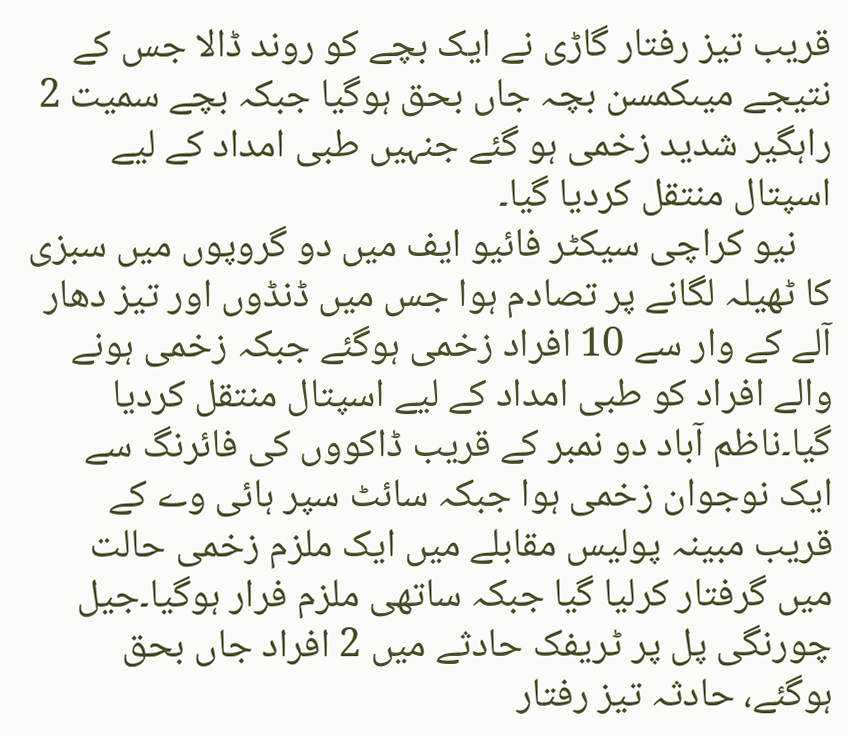قریب تیز رفتار گاڑی نے ایک بچے کو روند ڈالا جس کے نتیجے میںکمسن بچہ جاں بحق ہوگیا جبکہ بچے سمیت 2 راہگیر شدید زخمی ہو گئے جنہیں طبی امداد کے لیے اسپتال منتقل کردیا گیا۔
    نیو کراچی سیکٹر فائیو ایف میں دو گروپوں میں سبزی کا ٹھیلہ لگانے پر تصادم ہوا جس میں ڈنڈوں اور تیز دھار آلے کے وار سے 10 افراد زخمی ہوگئے جبکہ زخمی ہونے والے افراد کو طبی امداد کے لیے اسپتال منتقل کردیا گیا۔ناظم آباد دو نمبر کے قریب ڈاکووں کی فائرنگ سے ایک نوجوان زخمی ہوا جبکہ سائٹ سپر ہائی وے کے قریب مبینہ پولیس مقابلے میں ایک ملزم زخمی حالت میں گرفتار کرلیا گیا جبکہ ساتھی ملزم فرار ہوگیا۔جیل چورنگی پل پر ٹریفک حادثے میں 2 افراد جاں بحق ہوگئے، حادثہ تیز رفتار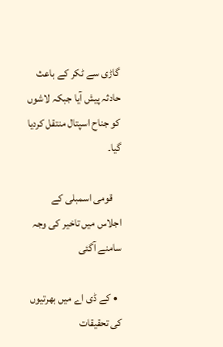گاڑی سے ٹکر کے باعث حادثہ پیش آیا جبکہ لاشوں کو جناح اسپتال منتقل کردیا گیا۔

    قومی اسمبلی کے اجلاس میں تاخیر کی وجہ سامنے آگئی

  • کے ڈی اے میں بھرتیوں کی تحقیقات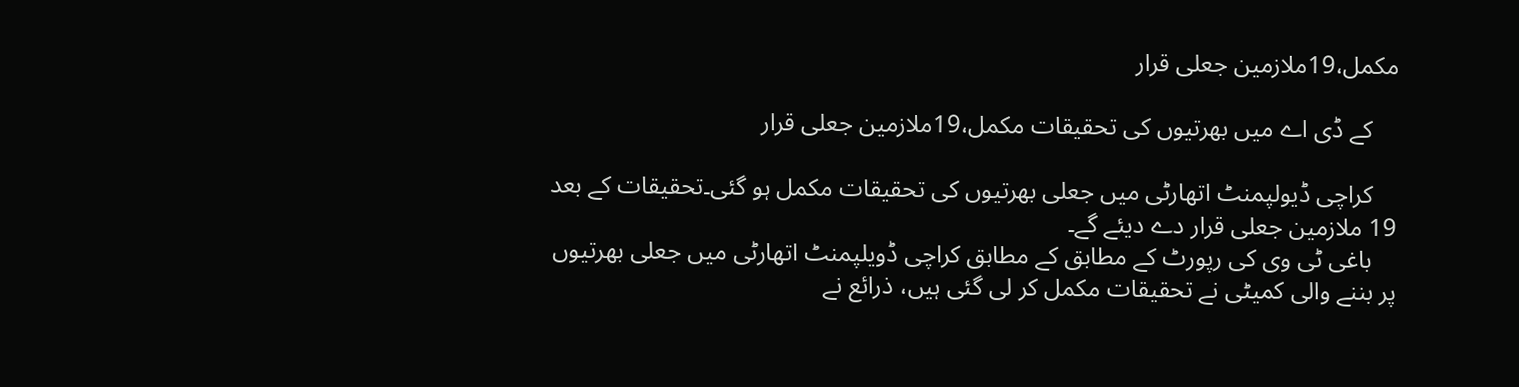مکمل،19ملازمین جعلی قرار

    کے ڈی اے میں بھرتیوں کی تحقیقات مکمل،19ملازمین جعلی قرار

    کراچی ڈیولپمنٹ اتھارٹی میں جعلی بھرتیوں کی تحقیقات مکمل ہو گئی۔تحقیقات کے بعد 19 ملازمین جعلی قرار دے دیئے گے۔
    باغی ٹی وی کی رپورٹ کے مطابق کے مطابق کراچی ڈویلپمنٹ اتھارٹی میں جعلی بھرتیوں پر بننے والی کمیٹی نے تحقیقات مکمل کر لی گئی ہیں، ذرائع نے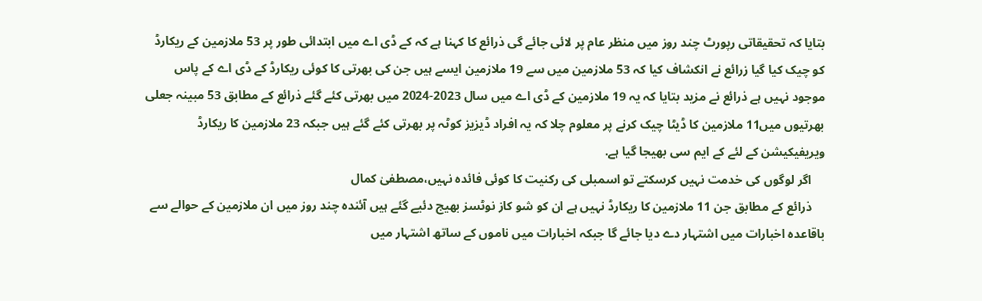بتایا کہ تحقیقاتی رپورٹ چند روز میں منظر عام پر لائی جائے گی ذرائع کا کہنا ہے کہ کے ڈی اے میں ابتدائی طور پر 53 ملازمین کے ریکارڈ کو چیک کیا گیا زرائع نے انکشاف کیا کہ 53 ملازمین میں سے 19 ملازمین ایسے ہیں جن کی بھرتی کا کوئی ریکارڈ کے ڈی اے کے پاس موجود نہیں ہے ذرائع نے مزید بتایا کہ یہ 19 ملازمین کے ڈی اے میں سال 2023-2024 میں بھرتی کئے گئے ذرائع کے مطابق 53 مبینہ جعلی بھرتیوں میں11 ملازمین کا ڈیٹا چیک کرنے پر معلوم چلا کہ یہ افراد ڈیزیز کوٹہ پر بھرتی کئے گئے ہیں جبکہ 23 ملازمین کا ریکارڈ ویریفیکیشن کے لئے کے ایم سی بھیجا گیا ہے.
    اگر لوگوں کی خدمت نہیں کرسکتے تو اسمبلی کی رکنیت کا کوئی فائدہ نہیں،مصطفیٰ کمال
    ذرائع کے مطابق جن 11 ملازمین کا ریکارڈ نہیں ہے ان کو شو کاز نوٹسز بھیج دئیے گئے ہیں آئندہ چند روز میں ان ملازمین کے حوالے سے باقاعدہ اخبارات میں اشتہار دے دیا جائے گا جبکہ اخبارات میں ناموں کے ساتھ اشتہار میں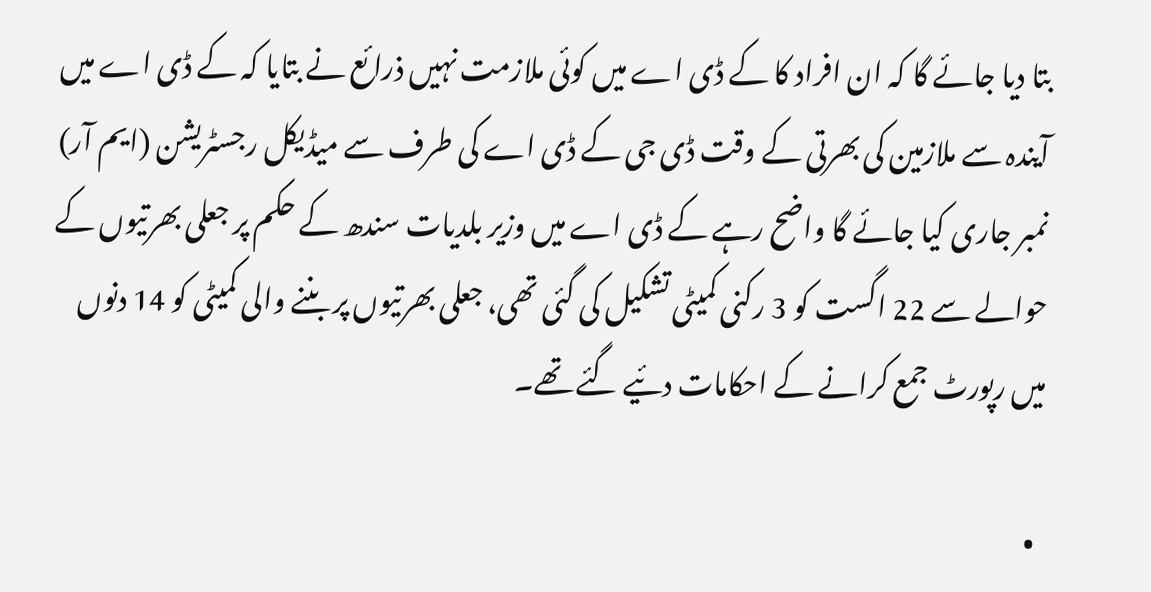بتا دیا جائے گا کہ ان افراد کا کے ڈی اے میں کوئی ملازمت نہیں ذرائع نے بتایا کہ کے ڈی اے میں آیندہ سے ملازمین کی بھرتی کے وقت ڈی جی کے ڈی اے کی طرف سے میڈیکل رجسٹریشن (ایم آر) نمبر جاری کیا جائے گا واضح رہے کے ڈی اے میں وزیر بلدیات سندھ کے حکم پر جعلی بھرتیوں کے حوالے سے 22 اگست کو 3 رکنی کمیٹی تشکیل کی گئی تھی، جعلی بھرتیوں پر بننے والی کمیٹی کو 14 دنوں میں رپورٹ جمع کرانے کے احکامات دئیے گئے تھے۔

  •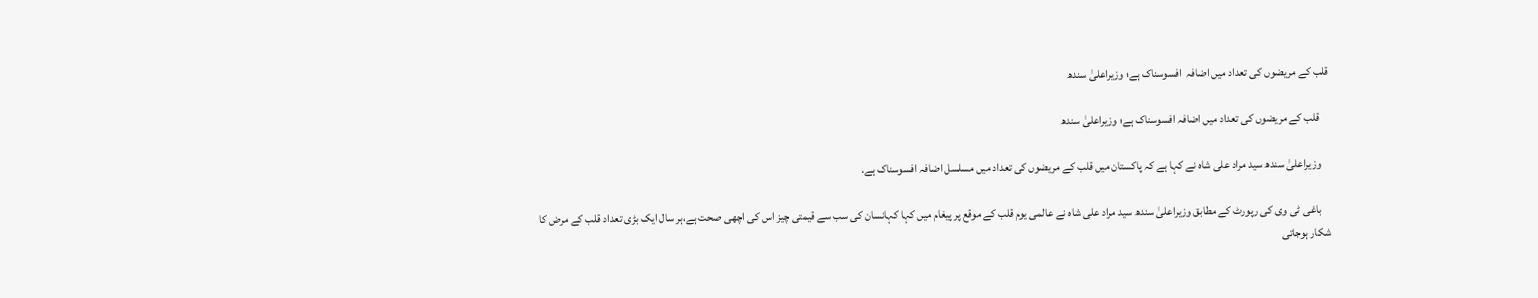قلب کے مریضوں کی تعداد میں اضافہ  افسوسناک ہے؛ وزیراعلیٰ سندھ

    قلب کے مریضوں کی تعداد میں اضافہ افسوسناک ہے؛ وزیراعلیٰ سندھ

    وزیراعلیٰ سندھ سید مراد علی شاہ نے کہا ہے کہ پاکستان میں قلب کے مریضوں کی تعداد میں مسلسل اضافہ افسوسناک ہے.

    باغی ٹی وی کی رپورٹ کے مطابق وزیراعلیٰ سندھ سید مراد علی شاہ نے عالمی یوم قلب کے موقع پر پیغام میں کہا کہانسان کی سب سے قیمتی چیز اس کی اچھی صحت ہے،ہر سال ایک بڑی تعداد قلب کے مرض کا شکار ہوجاتی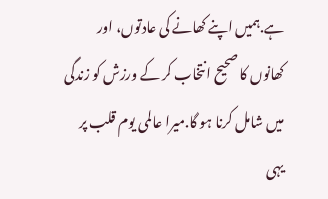ہے.ہمیں اپنے کھانے کی عادتوں، اور کھانوں کا صحیح انتخاب کر کے ورزش کو زندگی میں شامل کرنا ہو گا.میرا عالمی یوم قلب پر یہی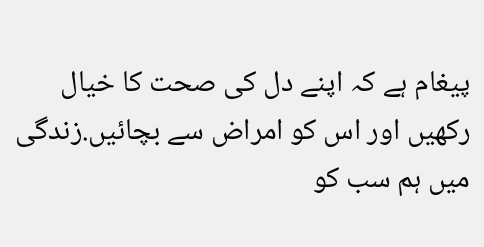پیغام ہے کہ اپنے دل کی صحت کا خیال رکھیں اور اس کو امراض سے بچائیں.زندگی میں ہم سب کو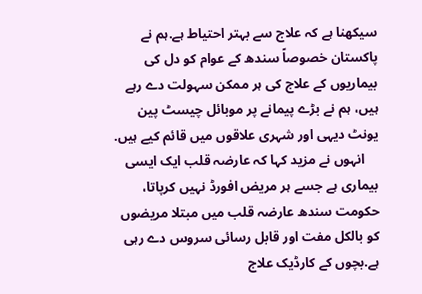سیکھنا ہے کہ علاج سے بہتر احتیاط ہے.ہم نے پاکستان خصوصاً سندھ کے عوام کو دل کی بیماریوں کے علاج کی ہر ممکن سہولت دے رہے ہیں، ہم نے بڑے پیمانے پر موبائل چیسٹ پین یونٹ دیہی اور شہری علاقوں میں قائم کیے ہیں.
    انہوں نے مزید کہا کہ عارضہ قلب ایک ایسی بیماری ہے جسے ہر مریض افورڈ نہیں کرپاتا، حکومت سندھ عارضہ قلب میں مبتلا مریضوں کو بالکل مفت اور قابل رسائی سروس دے رہی ہے.بچوں کے کارڈیک علاج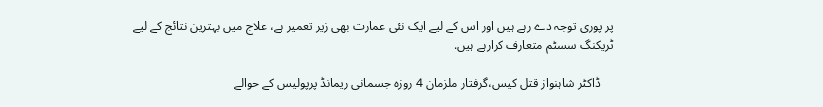پر پوری توجہ دے رہے ہیں اور اس کے لیے ایک نئی عمارت بھی زیر تعمیر ہے، علاج میں بہترین نتائج کے لیے ٹریکنگ سسٹم متعارف کرارہے ہیں.

    ڈاکٹر شاہنواز قتل کیس،گرفتار ملزمان 4 روزہ جسمانی ریمانڈ پرپولیس کے حوالے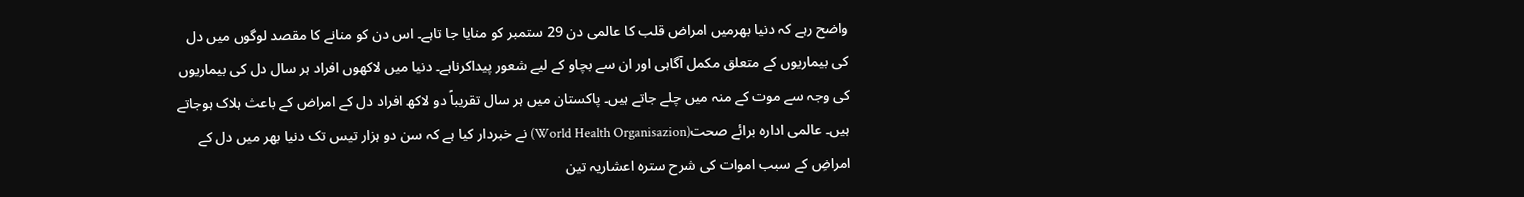واضح رہے کہ دنیا بھرمیں امراض قلب کا عالمی دن 29 ستمبر کو منایا جا تاہے۔ اس دن کو منانے کا مقصد لوگوں میں دل کی بیماریوں کے متعلق مکمل آگاہی اور ان سے بچاو کے لیے شعور پیداکرناہے۔ دنیا میں لاکھوں افراد ہر سال دل کی بیماریوں کی وجہ سے موت کے منہ میں چلے جاتے ہیں۔ پاکستان میں ہر سال تقریباً دو لاکھ افراد دل کے امراض کے باعث ہلاک ہوجاتے ہیں۔ عالمی ادارہ برائے صحت(World Health Organisazion) نے خبردار کیا ہے کہ سن دو ہزار تیس تک دنیا بھر میں دل کے امراضِ کے سبب اموات کی شرح سترہ اعشاریہ تین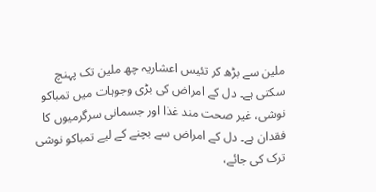ملین سے بڑھ کر تئیس اعشاریہ چھ ملین تک پہنچ سکتی ہے۔ دل کے امراض کی بڑی وجوہات میں تمباکو نوشی، غیر صحت مند غذا اور جسمانی سرگرمیوں کا فقدان ہے۔ دل کے امراض سے بچنے کے لیے تمباکو نوشی ترک کی جائے،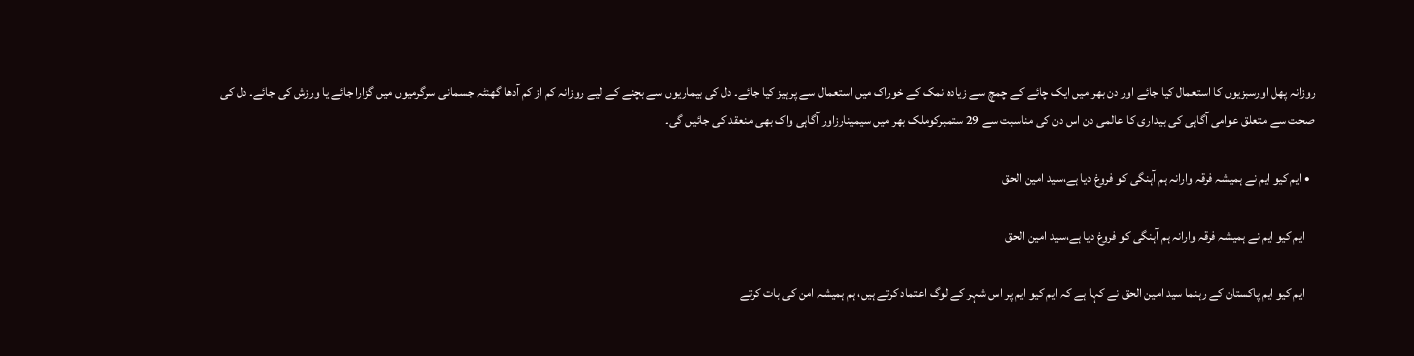روزانہ پھل اورسبزیوں کا استعمال کیا جائے اور دن بھر میں ایک چائے کے چمچ سے زیادہ نمک کے خوراک میں استعمال سے پرہیز کیا جائے۔ دل کی بیماریوں سے بچنے کے لیے روزانہ کم از کم آدھا گھنٹہ جسمانی سرگرمیوں میں گزارا جائے یا ورزش کی جائے۔ دل کی صحت سے متعلق عوامی آگاہی کی بیداری کا عالمی دن اس دن کی مناسبت سے 29 ستمبرکوملک بھر میں سیمینارزاور آگاہی واک بھی منعقد کی جائیں گی۔

  • ایم کیو ایم نے ہمیشہ فرقہ وارانہ ہم آہنگی کو فروغ دیا ہے،سید امین الحق

    ایم کیو ایم نے ہمیشہ فرقہ وارانہ ہم آہنگی کو فروغ دیا ہے،سید امین الحق

    ایم کیو ایم پاکستان کے رہنما سید امین الحق نے کہا ہے کہ ایم کیو ایم پر اس شہر کے لوگ اعتماد کرتے ہیں، ہم ہمیشہ امن کی بات کرتے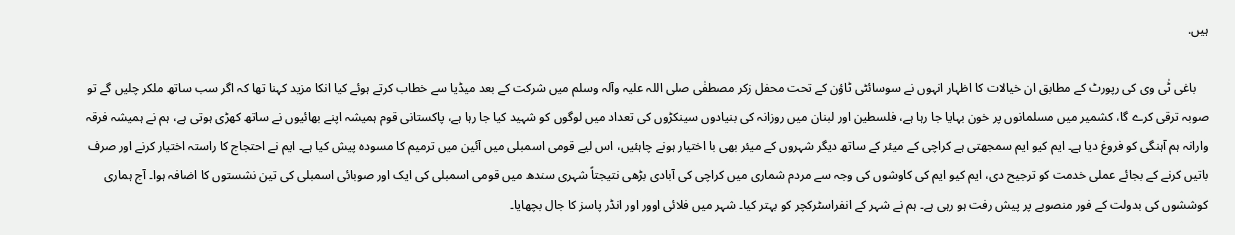ہیں.

    باغی ٹٰی وی کی رپورٹ کے مطابق ان خیالات کا اظہار انہوں نے سوسائٹی ٹاؤن کے تحت محفل زکر مصطفٰی صلی اللہ علیہ وآلہ وسلم میں شرکت کے بعد میڈیا سے خطاب کرتے ہوئے کیا انکا مزید کہنا تھا کہ اگر سب ساتھ ملکر چلیں گے تو صوبہ ترقی کرے گا، کشمیر میں مسلمانوں پر خون بہایا جا رہا ہے، فلسطین اور لبنان میں روزانہ کی بنیادوں سینکڑوں کی تعداد میں لوگوں کو شہید کیا جا رہا ہے، پاکستانی قوم ہمیشہ اپنے بھائیوں نے ساتھ کھڑی ہوتی ہے، ہم نے ہمیشہ فرقہ وارانہ ہم آہنگی کو فروغ دیا ہے۔ ایم کیو ایم سمجھتی ہے کراچی کے میئر کے ساتھ دیگر شہروں کے میئر بھی با اختیار ہونے چاہئیں، اس لیے قومی اسمبلی میں آئین میں ترمیم کا مسودہ پیش کیا ہے۔ ایم نے احتجاج کا راستہ اختیار کرنے اور صرف باتیں کرنے کے بجائے عملی خدمت کو ترجیح دی، ایم کیو ایم کی کاوشوں کی وجہ سے مردم شماری میں کراچی کی آبادی بڑھی نتیجتاً شہری سندھ میں قومی اسمبلی کی ایک اور صوبائی اسمبلی کی تین نشستوں کا اضافہ ہوا۔ آج ہماری کوششوں کی بدولت کے فور منصوبے پر پیش رفت ہو رہی ہے۔ ہم نے شہر کے انفراسٹرکچر کو بہتر کیا۔ شہر میں فلائی اوور اور انڈر پاسز کا جال بچھایا۔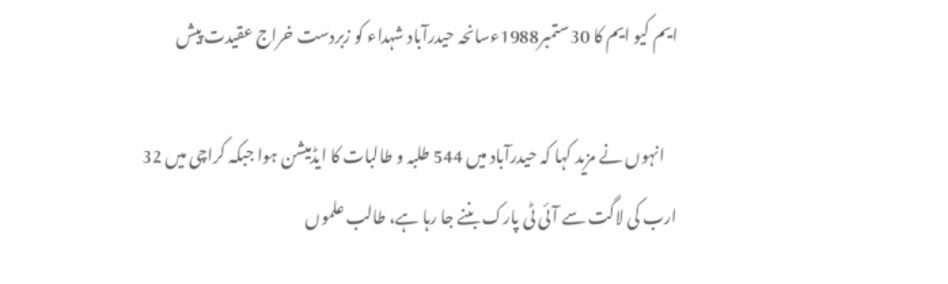ایم کیو ایم کا 30ستمبر1988ءسانحہ حیدرآباد شہداء کو زبردست خراج عقیدت پیش

    انہوں نے مزید کہا کہ حیدرآباد میں 544 طلبہ و طالبات کا ایڈمیشن ہوا جبکہ کراچی میں 32 ارب کی لاگت سے آئی ٹی پارک بننے جا رہا ہے، طالب علموں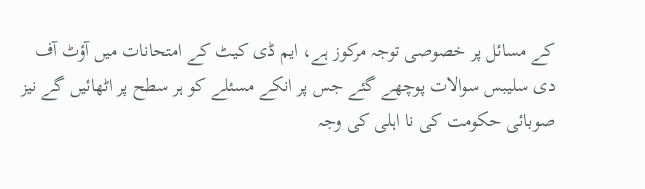کے مسائل پر خصوصی توجہ مرکوز ہے، ایم ڈی کیٹ کے امتحانات میں آؤٹ آف دی سلیبس سوالات پوچھے گئے جس پر انکے مسئلے کو ہر سطح پر اٹھائیں گے نیز صوبائی حکومت کی نا اہلی کی وجہ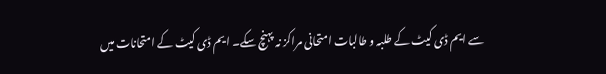سے ایم ڈی کیٹ کے طلبہ و طالبات امتحانی مراکز نہ پہنچ سکے۔ ایم ڈی کیٹ کے امتحانات میں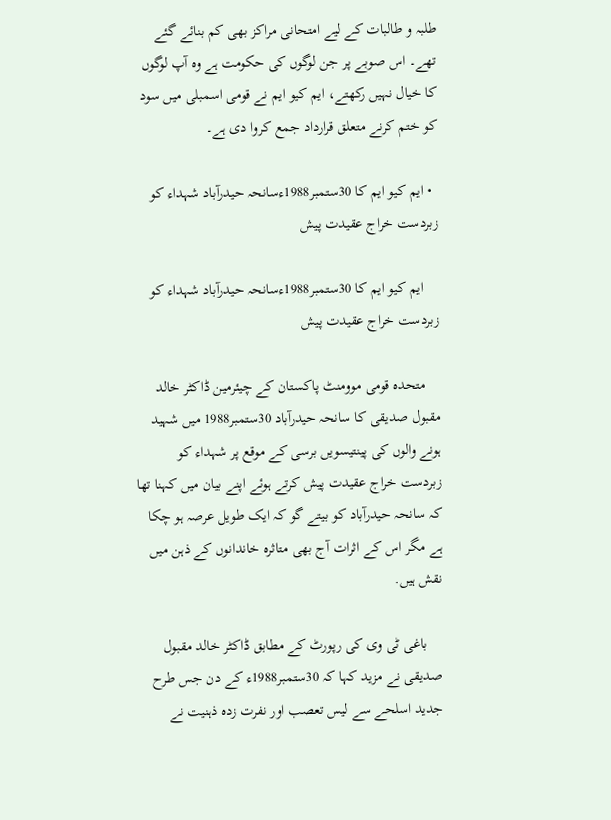طلبہ و طالبات کے لیے امتحانی مراکز بھی کم بنائے گئے تھے۔ اس صوبے پر جن لوگوں کی حکومت ہے وہ آپ لوگوں کا خیال نہیں رکھتے، ایم کیو ایم نے قومی اسمبلی میں سود کو ختم کرنے متعلق قرارداد جمع کروا دی ہے۔

  • ایم کیو ایم کا 30ستمبر1988ءسانحہ حیدرآباد شہداء کو زبردست خراج عقیدت پیش

    ایم کیو ایم کا 30ستمبر1988ءسانحہ حیدرآباد شہداء کو زبردست خراج عقیدت پیش

    متحدہ قومی موومنٹ پاکستان کے چیئرمین ڈاکٹر خالد مقبول صدیقی کا سانحہ حیدرآباد 30ستمبر1988 میں شہید ہونے والوں کی پینتیسویں برسی کے موقع پر شہداء کو زبردست خراج عقیدت پیش کرتے ہوئے اپنے بیان میں کہنا تھا کہ سانحہ حیدرآباد کو بیتے گو کہ ایک طویل عرصہ ہو چکا ہے مگر اس کے اثرات آج بھی متاثرہ خاندانوں کے ذہن میں نقش ہیں.

    باغی ٹی وی کی رپورٹ کے مطابق ڈاکٹر خالد مقبول صدیقی نے مزید کہا کہ 30ستمبر1988ء کے دن جس طرح جدید اسلحے سے لیس تعصب اور نفرت زدہ ذہنیت نے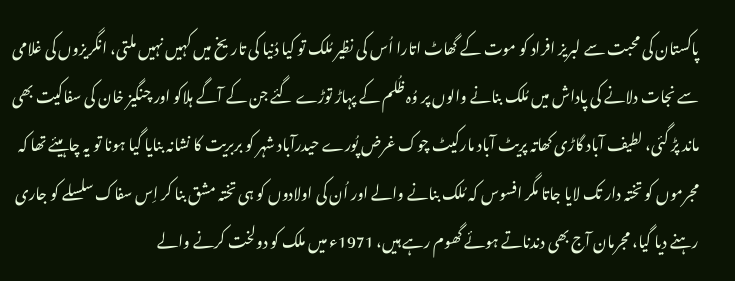پاکستان کی محبت سے لبریز افراد کو موت کے گھاٹ اتارا اُس کی نظیر مُلک تو کیا دُنیا کی تاریخ میں کہیں نہیں ملتی، انگریزوں کی غلامی سے نجات دلانے کی پاداش میں مُلک بنانے والوں پر وُہ ظُلم کے پہاڑ توڑے گئے جن کے آگے ہلاکو اور چنگیز خان کی سفاکیت بھی ماند پڑ گئی، لطیف آباد گاڑی کھاتہ پریٹ آباد مارکیٹ چوک غرض پُورے حیدرآباد شہر کو بربریت کا نشانہ بنایا گیا ہونا تو یہ چاہیئے تھا کہ مجرموں کو تختہ دار تک لایا جاتا مگر افسوس کہ مُلک بنانے والے اور اُن کی اولادوں کو ہی تختہ مشق بنا کر اِس سفاک سلسلے کو جاری رہنے دیا گیا، مجرمان آج بھی دندناتے ہوئے گھوم رہے ہیں، 1971ء میں ملک کو دولخت کرنے والے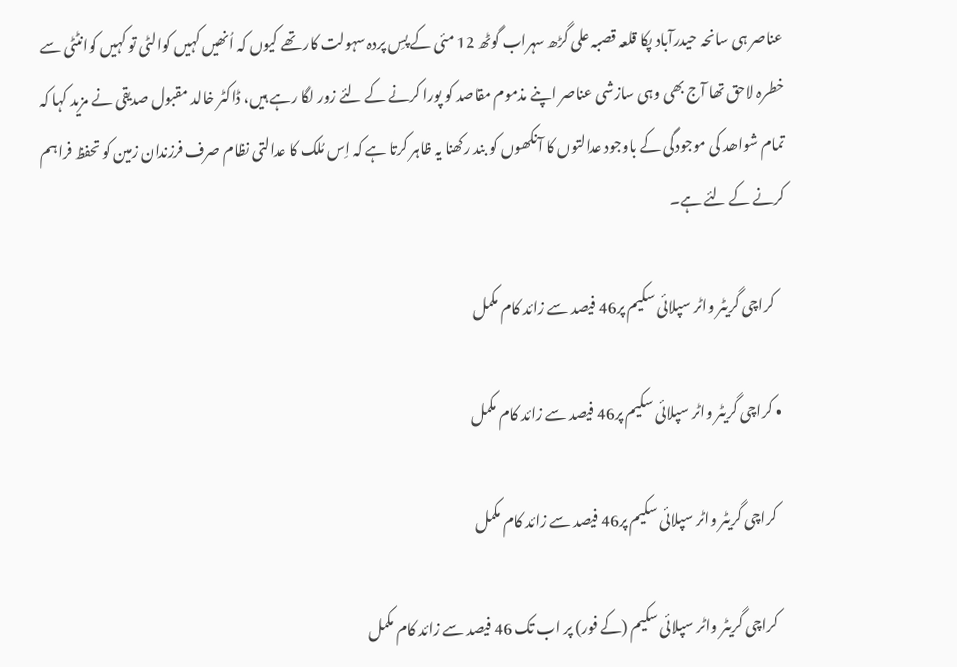عناصر ہی سانحہ حیدرآباد پکا قلعہ قصبہ علی گڑھ سہراب گوٹھ 12 مئی کے پسِ پردہ سہولت کار تھے کیوں کہ اُنھیں کہیں کوالٹی تو کہیں کوانٹٹی سے خطرہ لاحق تھا آج بھی وہی سازشی عناصر اپنے مذموم مقاصد کو پورا کرنے کے لئے زور لگا رہے ہیں، ڈاکٹر خالد مقبول صدیقی نے مزید کہا کہ تمام شواھد کی موجودگی کے باوجود عدالتوں کا آنکھوں کو بند رکھنا یہ ظاہر کرتا ہے کہ اِس مُلک کا عدالتی نظام صرف فرزندان زمین کو تحفظ فراہم کرنے کے لئے ہے۔

    کراچی گریٹر واٹر سپلائی سکیم پر46 فیصد سے زائد کام مکمل

  • کراچی گریٹر واٹر سپلائی سکیم پر46 فیصد سے زائد کام مکمل

    کراچی گریٹر واٹر سپلائی سکیم پر46 فیصد سے زائد کام مکمل

    کراچی گریٹر واٹر سپلائی سکیم (کے فور) پر اب تک 46 فیصد سے زائد کام مکمل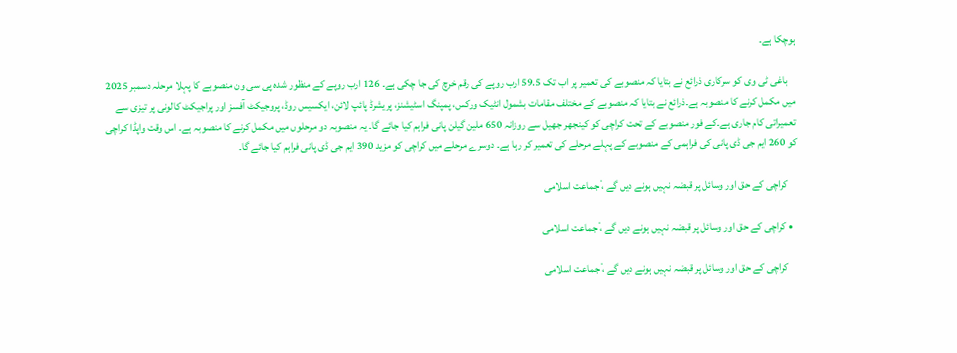ہوچکا ہے۔

    باغی ٹی وی کو سرکاری ذرائع نے بتایا کہ منصوبے کی تعمیر پر اب تک 59.5 ارب روپے کی رقم خرچ کی جا چکی ہے۔ 126 ارب روپے کے منظور شدہ پی سی ون منصوبے کا پہلا مرحلہ دسمبر 2025 میں مکمل کرنے کا منصوبہ ہے۔ذرائع نے بتایا کہ منصوبے کے مختلف مقامات بشمول انٹیک ورکس، پمپنگ اسٹیشنز، پریشرڈ پائپ لائن، ایکسیس روڈ، پروجیکٹ آفسز اور پراجیکٹ کالونی پر تیزی سے تعمیراتی کام جاری ہے۔کے فور منصوبے کے تحت کراچی کو کینجھر جھیل سے روزانہ 650 ملین گیلن پانی فراہم کیا جائے گا۔ یہ منصوبہ دو مرحلوں میں مکمل کرنے کا منصوبہ ہے۔ اس وقت واپڈا کراچی کو 260 ایم جی ڈی پانی کی فراہمی کے منصوبے کے پہلے مرحلے کی تعمیر کر رہا ہے۔ دوسرے مرحلے میں کراچی کو مزید 390 ایم جی ڈی پانی فراہم کیا جائے گا۔

    کراچی کے حق اور وسائل پر قبضہ نہیں ہونے دیں گے ،ْ جماعت اسلامی

  • کراچی کے حق اور وسائل پر قبضہ نہیں ہونے دیں گے ،ْ جماعت اسلامی

    کراچی کے حق اور وسائل پر قبضہ نہیں ہونے دیں گے ،ْ جماعت اسلامی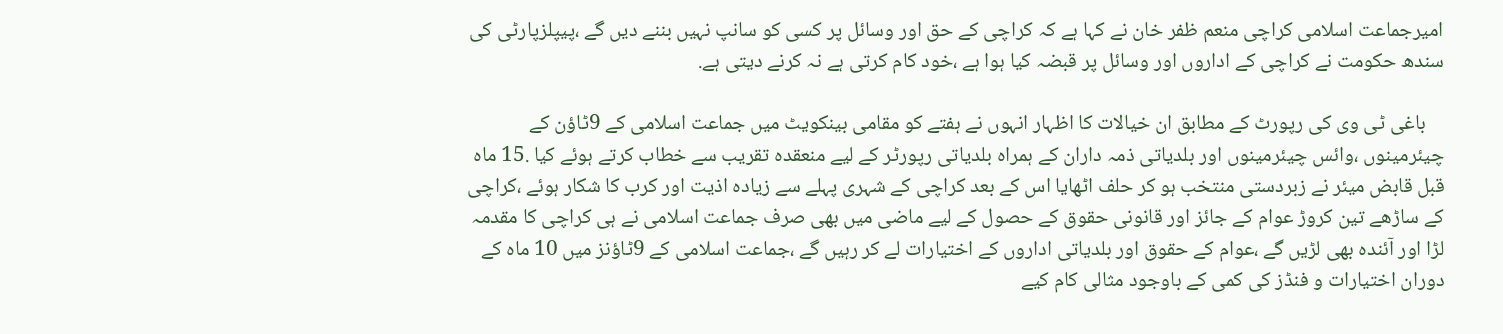امیرجماعت اسلامی کراچی منعم ظفر خان نے کہا ہے کہ کراچی کے حق اور وسائل پر کسی کو سانپ نہیں بننے دیں گے ،پیپلزپارٹی کی سندھ حکومت نے کراچی کے اداروں اور وسائل پر قبضہ کیا ہوا ہے ،خود کام کرتی ہے نہ کرنے دیتی ہے.

    باغی ٹی وی کی رپورٹ کے مطابق ان خیالات کا اظہار انہوں نے ہفتے کو مقامی بینکویٹ میں جماعت اسلامی کے 9ٹاؤن کے چیئرمینوں ،وائس چیئرمینوں اور بلدیاتی ذمہ داران کے ہمراہ بلدیاتی رپورٹر کے لیے منعقدہ تقریب سے خطاب کرتے ہوئے کیا .15 ماہ قبل قابض میئر نے زبردستی منتخب ہو کر حلف اٹھایا اس کے بعد کراچی کے شہری پہلے سے زیادہ اذیت اور کرب کا شکار ہوئے ،کراچی کے ساڑھے تین کروڑ عوام کے جائز اور قانونی حقوق کے حصول کے لیے ماضی میں بھی صرف جماعت اسلامی نے ہی کراچی کا مقدمہ لڑا اور آئندہ بھی لڑیں گے ،عوام کے حقوق اور بلدیاتی اداروں کے اختیارات لے کر رہیں گے ،جماعت اسلامی کے 9ٹاؤنز میں 10 ماہ کے دوران اختیارات و فنڈز کی کمی کے باوجود مثالی کام کیے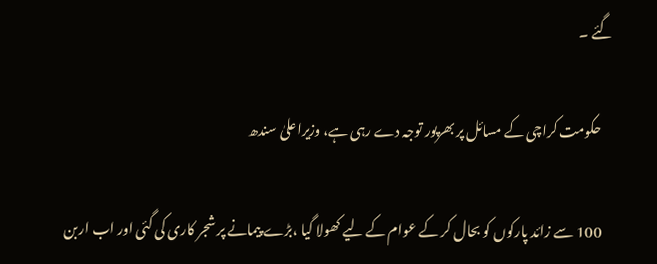گئے ۔

    حکومت کراچی کے مسائل پر بھرپور توجہ دے رہی ہے، وزیراعلیٰ سندھ

    100 سے زائد پارکوں کو بحال کر کے عوام کے لیے کھولا گیا ،بڑے پیمانے پر شجر کاری کی گئی اور اب اربن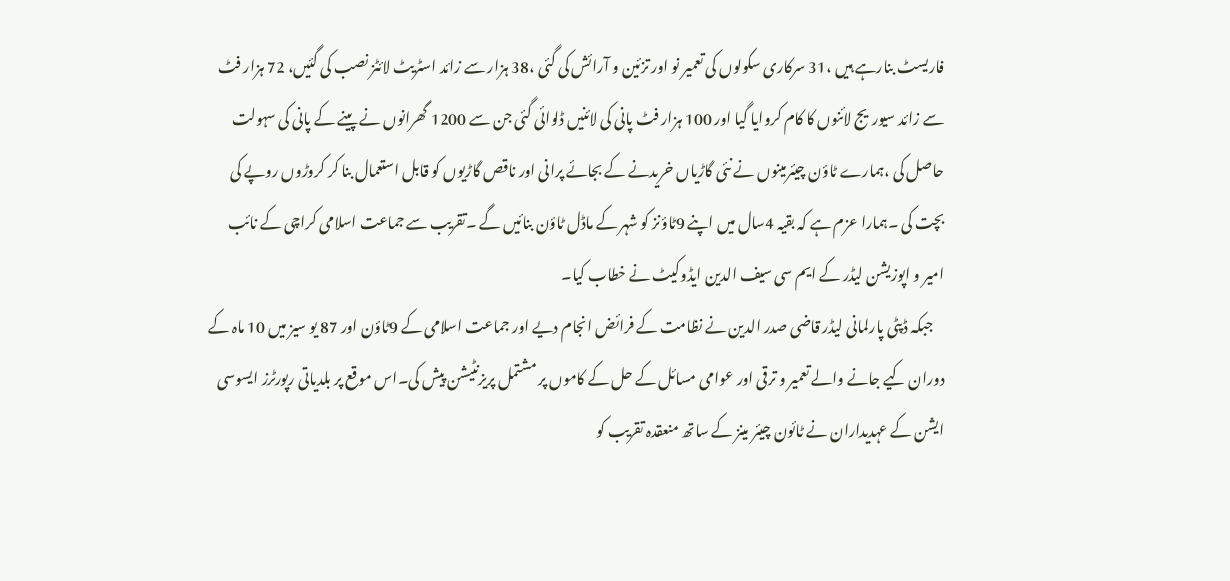فاریسٹ بنارہے ہیں ،31 سرکاری سکولوں کی تعمیر نو اور تزئین و آرائش کی گئی ،38 ہزار سے زائد اسٹریٹ لائٹز نصب کی گئیں، 72 ہزار فٹ سے زائد سیوریج لائنوں کا کام کروایا گیا اور 100 ہزار فٹ پانی کی لائنیں ڈلوائی گئی جن سے 1200 گھرانوں نے پینے کے پانی کی سہولت حاصل کی ،ہمارے ٹاؤن چیئرمینوں نے نئی گاڑیاں خریدنے کے بجائے پرانی اور ناقص گاڑیوں کو قابل استعمال بنا کر کروڑوں روپے کی بچت کی ۔ہمارا عزم ہے کہ بقیہ 4سال میں اپنے 9ٹاؤنز کو شہر کے ماڈل ٹاؤن بنائیں گے ۔تقریب سے جماعت اسلامی کراچی کے نائب امیر و اپوزیشن لیڈر کے ایم سی سیف الدین ایڈوکیٹ نے خطاب کیا۔
    جبکہ ڈپٹی پارلمانی لیڈر قاضی صدر الدین نے نظامت کے فرائض انجام دیے اور جماعت اسلامی کے 9ٹاؤن اور 87 یو سیز میں 10 ماہ کے دوران کیے جانے والے تعمیر و ترقی اور عوامی مسائل کے حل کے کاموں پر مشتمل پریزنٹیشن پیش کی۔اس موقع پر بلدیاتی رپورٹرز ایسوسی ایشن کے عہدیداران نے ٹائون چیئر مینز کے ساتھ منعقدہ تقریب کو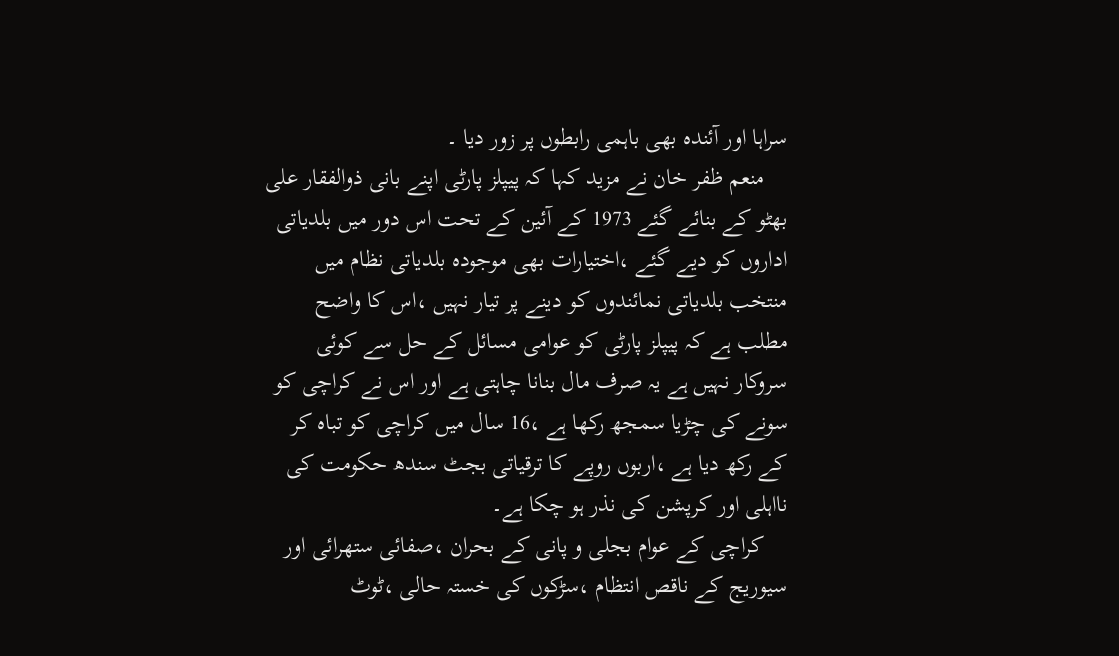سراہا اور آئندہ بھی باہمی رابطوں پر زور دیا ۔
    منعم ظفر خان نے مزید کہا کہ پیپلز پارٹی اپنے بانی ذوالفقار علی بھٹو کے بنائے گئے 1973 کے آئین کے تحت اس دور میں بلدیاتی اداروں کو دیے گئے ،اختیارات بھی موجودہ بلدیاتی نظام میں منتخب بلدیاتی نمائندوں کو دینے پر تیار نہیں ،اس کا واضح مطلب ہے کہ پیپلز پارٹی کو عوامی مسائل کے حل سے کوئی سروکار نہیں ہے یہ صرف مال بنانا چاہتی ہے اور اس نے کراچی کو سونے کی چڑیا سمجھ رکھا ہے ،16 سال میں کراچی کو تباہ کر کے رکھ دیا ہے ،اربوں روپے کا ترقیاتی بجٹ سندھ حکومت کی نااہلی اور کرپشن کی نذر ہو چکا ہے۔
    کراچی کے عوام بجلی و پانی کے بحران ،صفائی ستھرائی اور سیوریج کے ناقص انتظام ،سڑکوں کی خستہ حالی ،ٹوٹ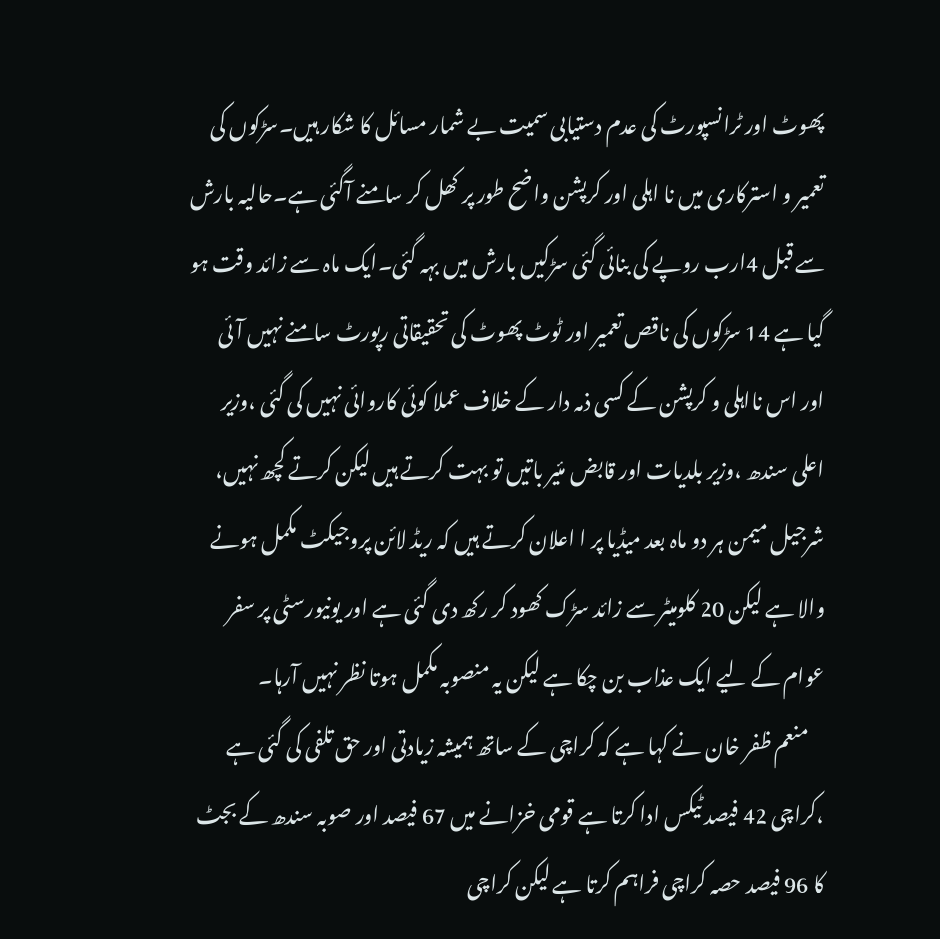پھوٹ اور ٹرانسپورٹ کی عدم دستیابی سمیت بے شمار مسائل کا شکار ہیں۔سڑکوں کی تعمیر و استرکاری میں نا اہلی اور کرپشن واضح طور پر کھل کر سامنے آگئی ہے۔حالیہ بارش سے قبل 4ارب روپے کی بنائی گئی سڑکیں بارش میں بہہ گئی۔ایک ماہ سے زائد وقت ہو گیا ہے 14 سڑکوں کی ناقص تعمیر اور ٹوٹ پھوٹ کی تحقیقاتی رپورٹ سامنے نہیں آئی اور اس نااہلی و کرپشن کے کسی ذمہ دار کے خلاف عملا کوئی کاروائی نہیں کی گئی ،وزیر اعلی سندھ ،وزیر بلدیات اور قابض مئیر باتیں تو بہت کرتے ہیں لیکن کرتے کچھ نہیں، شرجیل میمن ہر دو ماہ بعد میڈیا پر ا اعلان کرتے ہیں کہ ریڈ لائن پروجیکٹ مکمل ہونے والا ہے لیکن 20 کلومیٹر سے زائد سڑک کھود کر رکھ دی گئی ہے اور یونیورسٹی پر سفر عوام کے لیے ایک عذاب بن چکا ہے لیکن یہ منصوبہ مکمل ہوتا نظر نہیں آرہا۔
    منعم ظفر خان نے کہا ہے کہ کراچی کے ساتھ ہمیشہ زیادتی اور حق تلفی کی گئی ہے ،کراچی 42 فیصد ٹیکس ادا کرتا ہے قومی خزانے میں 67 فیصد اور صوبہ سندھ کے بجٹ کا 96 فیصد حصہ کراچی فراہم کرتا ہے لیکن کراچی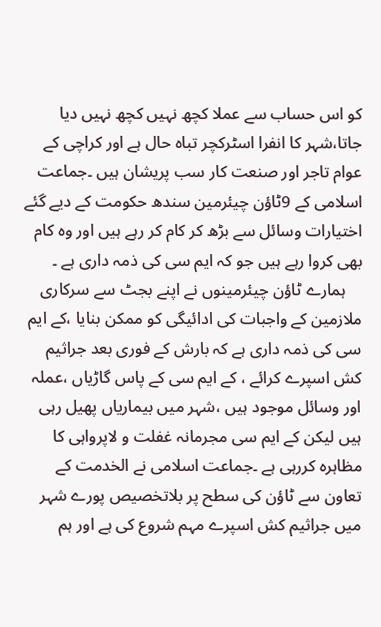کو اس حساب سے عملا کچھ نہیں کچھ نہیں دیا جاتا،شہر کا انفرا اسٹرکچر تباہ حال ہے اور کراچی کے عوام تاجر اور صنعت کار سب پریشان ہیں ۔جماعت اسلامی کے 9ٹاؤن چیئرمین سندھ حکومت کے دیے گئے اختیارات وسائل سے بڑھ کر کام کر رہے ہیں اور وہ کام بھی کروا رہے ہیں جو کہ ایم سی کی ذمہ داری ہے ۔
    ہمارے ٹاؤن چیئرمینوں نے اپنے بجٹ سے سرکاری ملازمین کے واجبات کی ادائیگی کو ممکن بنایا ،کے ایم سی کی ذمہ داری ہے کہ بارش کے فوری بعد جراثیم کش اسپرے کرائے ، کے ایم سی کے پاس گاڑیاں ،عملہ اور وسائل موجود ہیں ،شہر میں بیماریاں پھیل رہی ہیں لیکن کے ایم سی مجرمانہ غفلت و لاپرواہی کا مظاہرہ کررہی ہے ۔جماعت اسلامی نے الخدمت کے تعاون سے ٹاؤن کی سطح پر بلاتخصیص پورے شہر میں جراثیم کش اسپرے مہم شروع کی ہے اور ہم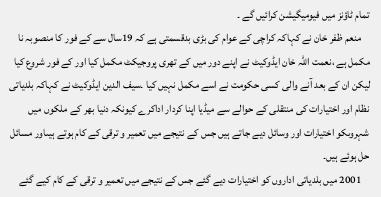تمام ٹاؤنز میں فیومیگیشن کرائیں گے ۔
    منعم ظفر خان نے کہاکہ کراچی کے عوام کی بڑی بدقسمتی ہے کہ 19سال سے کے فور کا منصوبہ نا مکمل ہے ،نعمت اللہ خان ایڈوکیٹ نے اپنے دور میں کے تھری پروجیکٹ مکمل کیا اور کے فور شروع کیا لیکن ان کے بعد آنے والی کسی حکومت نے اسے مکمل نہیں کیا ۔سیف الدین ایڈوکیٹ نے کہاکہ بلدیاتی نظام اور اختیارات کی منتقلی کے حوالے سے میڈیا اپنا کردار اداکرے کیونکہ دنیا بھر کے ملکوں میں شہروںکو اختیارات اور وسائل دیے جاتے ہیں جس کے نتیجے میں تعمیر و ترقی کے کام ہوتے ہیںاور مسائل حل ہوئے ہیں۔
    2001 میں بلدیاتی اداروں کو اختیارات دیے گئے جس کے نتیجے میں تعمیر و ترقی کے کام کیے گئے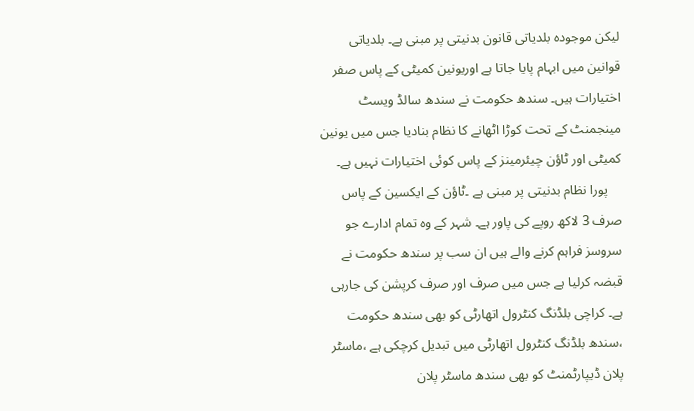لیکن موجودہ بلدیاتی قانون بدنیتی پر مبنی ہے۔ بلدیاتی قوانین میں ابہام پایا جاتا ہے اوریونین کمیٹی کے پاس صفر اختیارات ہیں۔ سندھ حکومت نے سندھ سالڈ ویسٹ مینجمنٹ کے تحت کوڑا اٹھانے کا نظام بنادیا جس میں یونین کمیٹی اور ٹاؤن چیئرمینز کے پاس کوئی اختیارات نہیں ہے۔
    پورا نظام بدنیتی پر مبنی ہے ۔ٹاؤن کے ایکسین کے پاس صرف 3 لاکھ روپے کی پاور ہے۔ شہر کے وہ تمام ادارے جو سروسز فراہم کرنے والے ہیں ان سب پر سندھ حکومت نے قبضہ کرلیا ہے جس میں صرف اور صرف کرپشن کی جارہی ہے۔ کراچی بلڈنگ کنٹرول اتھارٹی کو بھی سندھ حکومت ،سندھ بلڈنگ کنٹرول اتھارٹی میں تبدیل کرچکی ہے ،ماسٹر پلان ڈیپارٹمنٹ کو بھی سندھ ماسٹر پلان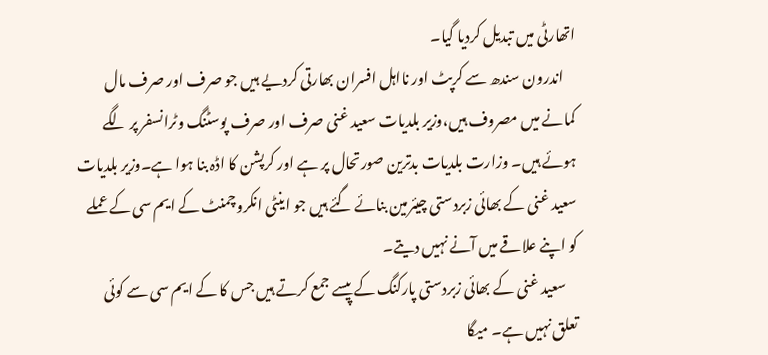اتھارٹی میں تبدیل کردیا گیا۔
    اندرون سندھ سے کرپٹ اور نااہل افسران بھارتی کردیے ہیں جو صرف اور صرف مال کمانے میں مصروف ہیں،وزیر بلدیات سعید غنی صرف اور صرف پوسٹنگ وٹرانسفر پر لگے ہوئے ہیں۔ وزارت بلدیات بدترین صورتحال پر ہے اور کرپشن کا اڈہ بنا ہوا ہے۔وزیر بلدیات سعید غنی کے بھائی زبردستی چیئرمین بنائے گئے ہیں جو اینٹی انکروچمنٹ کے ایم سی کے عملے کو اپنے علاقے میں آنے نہیں دیتے۔
    سعید غنی کے بھائی زبردستی پارکنگ کے پیسے جمع کرتے ہیں جس کا کے ایم سی سے کوئی تعلق نہیں ہے۔ میگا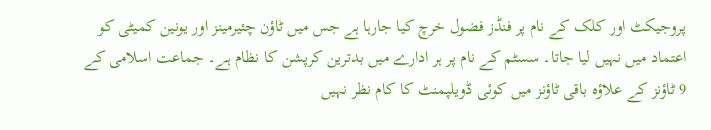پروجیکٹ اور کلک کے نام پر فنڈز فضول خرچ کیا جارہا ہے جس میں ٹاؤن چئیرمینز اور یونین کمیٹی کو اعتماد میں نہیں لیا جاتا۔ سسٹم کے نام پر ہر ادارے میں بدترین کرپشن کا نظام ہے۔ جماعت اسلامی کے 9 ٹاؤنز کے علاؤہ باقی ٹاؤنز میں کوئی ڈویلپمنٹ کا کام نظر نہیں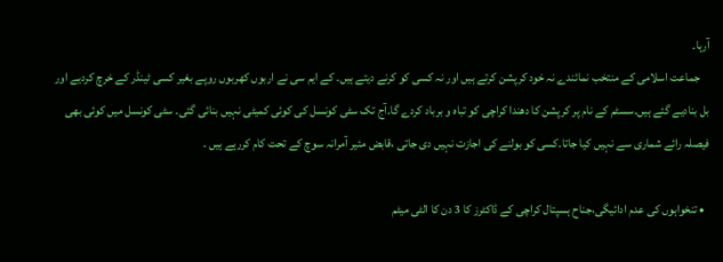آرہا۔
    جماعت اسلامی کے منتخب نمائندے نہ خود کرپشن کرتے ہیں اور نہ کسی کو کرنے دیتے ہیں۔ کے ایم سی نے اربوں کھربوں روپے بغیر کسی ٹینڈر کے خرچ کردیے اور بل بنادیے گئے ہیں۔سسٹم کے نام پر کرپشن کا دھندا کراچی کو تباہ و برباد کردے گا۔آج تک سٹی کونسل کی کوئی کمیٹی نہیں بنائی گئی۔ سٹی کونسل میں کوئی بھی فیصلہ رائے شماری سے نہیں کیا جاتا۔کسی کو بولنے کی اجازت نہیں دی جاتی ،قابض مئیر آمرانہ سوچ کے تحت کام کررہے ہیں ۔

  • تنخواہوں کی عدم ادائیگی،جناح ہسپتال کراچی کے ڈاکٹرز کا 3 دن کا الٹی میٹم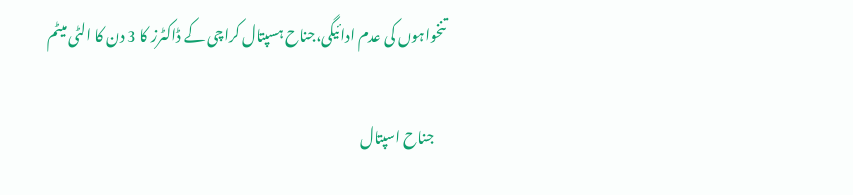تنخواہوں کی عدم ادائیگی،جناح ہسپتال کراچی کے ڈاکٹرز کا 3 دن کا الٹی میٹم

    جناح اسپتال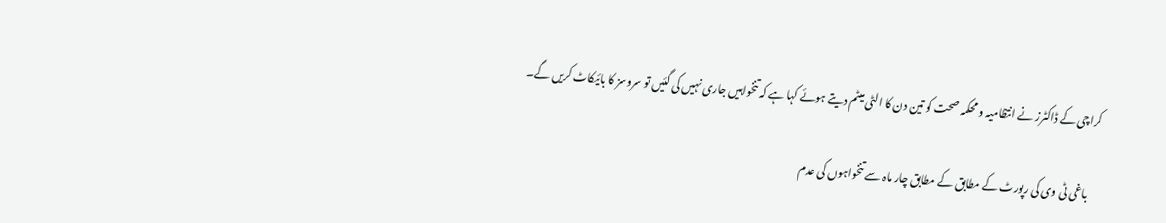کراچی کے ڈاکٹرز نے انتظامیہ و محکمہ صحت کو تین دن کا الٹی میٹم دیتے ہوئے کہا ہے کہ تنخواہیں جاری نہیں کی گئیں تو سروسز کا بائیکاٹ کریں گے۔

    باغی ٹی وی کی رپورٹ کے مطابق کے مطابق چار ماہ سے تنخواہوں کی عدم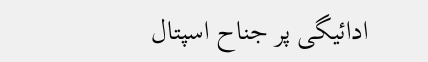ادائیگی پر جناح اسپتال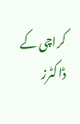کراچی کے ڈاکٹرز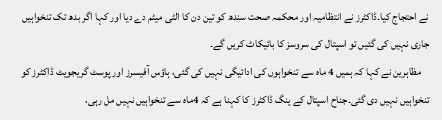نے احتجاج کیا۔ڈاکٹرز نے انتظامیہ اور محکمہ صحت سندھ کو تین دن کا الٹی میٹم دے دیا اور کہا اگر بدھ تک تنخواہیں جاری نہیں کی گئیں تو اسپتال کی سروسز کا بائیکاٹ کریں گے۔
    مظاہرین نے کہا کہ ہمیں 4 ماہ سے تنخواہوں کی ادائیگی نہیں کی گئی، ہاؤس آفیسرز اور پوسٹ گریجویٹ ڈاکٹرز کو تنخواہیں نہیں دی گئی۔جناح اسپتال کے ینگ ڈاکٹرز کا کہنا ہے کہ 4ماہ سے تنخواہیں نہیں مل رہی،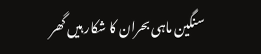سنگین ماہی بحران کا شکار ہیں گھر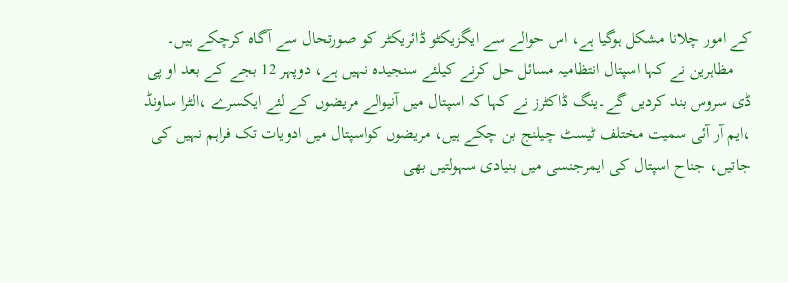کے امور چلانا مشکل ہوگیا ہے، اس حوالے سے ایگزیکٹو ڈائریکٹر کو صورتحال سے آگاہ کرچکے ہیں۔
    مظاہرین نے کہا اسپتال انتظامیہ مسائل حل کرنے کیلئے سنجیدہ نہیں ہے، دوپہر 12 بجے کے بعد او پی ڈی سروس بند کردیں گے۔ینگ ڈاکٹرز نے کہا کہ اسپتال میں آنیوالے مریضوں کے لئے ایکسرے ،الٹرا ساونڈ ،ایم آر آئی سمیت مختلف ٹیسٹ چیلنج بن چکے ہیں، مریضوں کواسپتال میں ادویات تک فراہم نہیں کی جاتیں، جناح اسپتال کی ایمرجنسی میں بنیادی سہولتیں بھی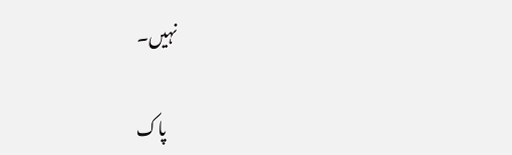نہیں۔

    پاک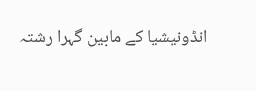انڈونیشیا کے مابین گہرا رشتہ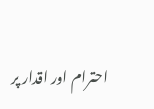احترام اور اقدار پر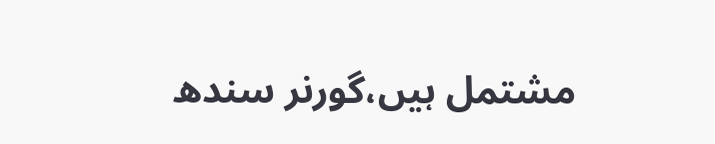مشتمل ہیں،گورنر سندھ